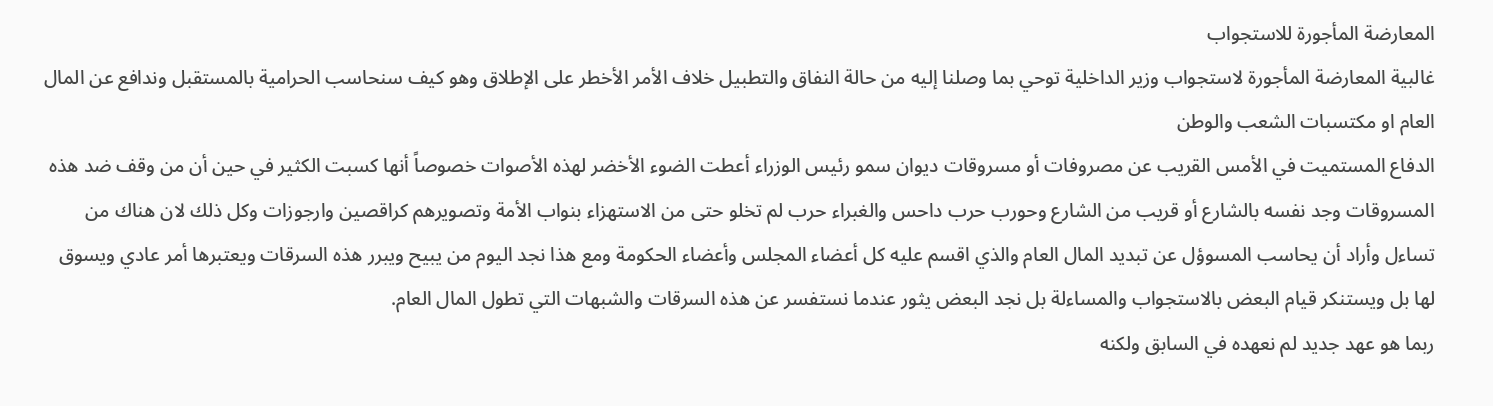المعارضة المأجورة للاستجواب
غالبية المعارضة المأجورة لاستجواب وزير الداخلية توحي بما وصلنا إليه من حالة النفاق والتطبيل خلاف الأمر الأخطر على الإطلاق وهو كيف سنحاسب الحرامية بالمستقبل وندافع عن المال العام او مكتسبات الشعب والوطن
الدفاع المستميت في الأمس القريب عن مصروفات أو مسروقات ديوان سمو رئيس الوزراء أعطت الضوء الأخضر لهذه الأصوات خصوصاً أنها كسبت الكثير في حين أن من وقف ضد هذه المسروقات وجد نفسه بالشارع أو قريب من الشارع وحورب حرب داحس والغبراء حرب لم تخلو حتى من الاستهزاء بنواب الأمة وتصويرهم كراقصين وارجوزات وكل ذلك لان هناك من تساءل وأراد أن يحاسب المسوؤل عن تبديد المال العام والذي اقسم عليه كل أعضاء المجلس وأعضاء الحكومة ومع هذا نجد اليوم من يبيح ويبرر هذه السرقات ويعتبرها أمر عادي ويسوق لها بل ويستنكر قيام البعض بالاستجواب والمساءلة بل نجد البعض يثور عندما نستفسر عن هذه السرقات والشبهات التي تطول المال العام.
ربما هو عهد جديد لم نعهده في السابق ولكنه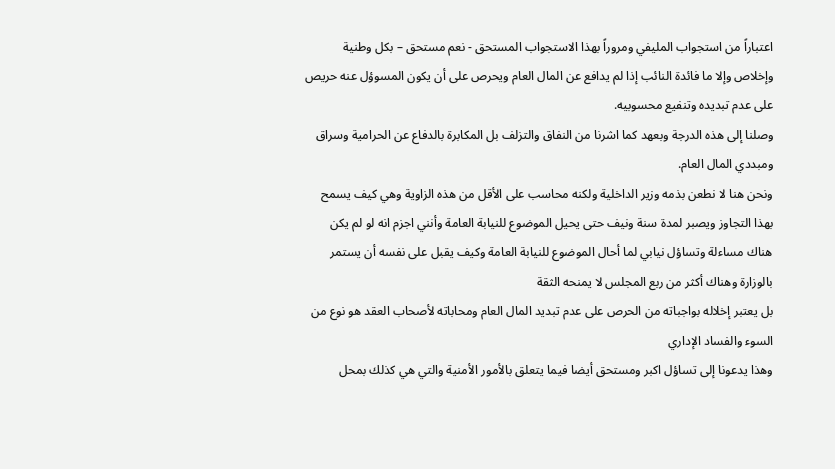اعتباراً من استجواب المليفي ومروراً بهذا الاستجواب المستحق - نعم مستحق – بكل وطنية وإخلاص وإلا ما فائدة النائب إذا لم يدافع عن المال العام ويحرص على أن يكون المسوؤل عنه حريص على عدم تبديده وتنفيع محسوبيه.
وصلنا إلى هذه الدرجة وبعهد كما اشرنا من النفاق والتزلف بل المكابرة بالدفاع عن الحرامية وسراق ومبددي المال العام.
ونحن هنا لا نطعن بذمه وزير الداخلية ولكنه محاسب على الأقل من هذه الزاوية وهي كيف يسمح بهذا التجاوز ويصبر لمدة سنة ونيف حتى يحيل الموضوع للنيابة العامة وأنني اجزم انه لو لم يكن هناك مساءلة وتساؤل نيابي لما أحال الموضوع للنيابة العامة وكيف يقبل على نفسه أن يستمر بالوزارة وهناك أكثر من ربع المجلس لا يمنحه الثقة
بل يعتبر إخلاله بواجباته من الحرص على عدم تبديد المال العام ومحاباته لأصحاب العقد هو نوع من السوء والفساد الإداري
وهذا يدعونا إلى تساؤل اكبر ومستحق أيضا فيما يتعلق بالأمور الأمنية والتي هي كذلك بمحل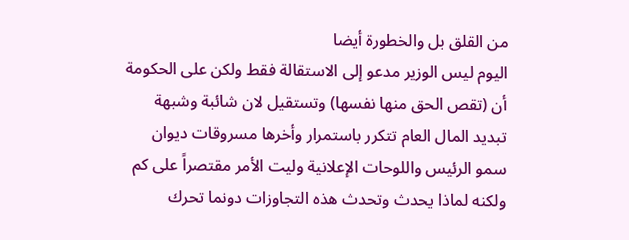من القلق بل والخطورة أيضا
اليوم ليس الوزير مدعو إلى الاستقالة فقط ولكن على الحكومة أن (تقص الحق منها نفسها) وتستقيل لان شائبة وشبهة تبديد المال العام تتكرر باستمرار وأخرها مسروقات ديوان سمو الرئيس واللوحات الإعلانية وليت الأمر مقتصراً على كم ولكنه لماذا يحدث وتحدث هذه التجاوزات دونما تحرك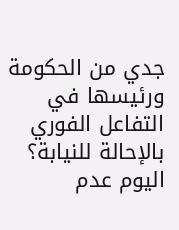جدي من الحكومة ورئيسها في التفاعل الفوري بالإحالة للنيابة؟
اليوم عدم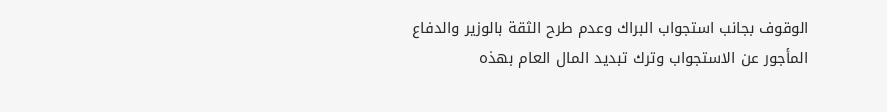الوقوف بجانب استجواب البراك وعدم طرح الثقة بالوزير والدفاع المأجور عن الاستجواب وترك تبديد المال العام بهذه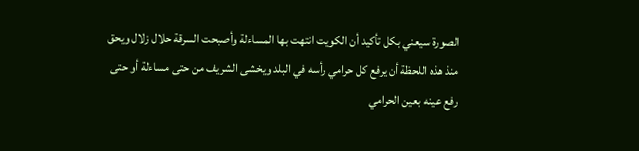الصورة سيعني بكل تأكيد أن الكويت انتهت بها المساءلة وأصبحت السرقة حلال زلال ويحق منذ هذه اللحظة أن يرفع كل حرامي رأسه في البلد ويخشى الشريف من حتى مساءلة أو حتى رفع عينه بعين الحرامي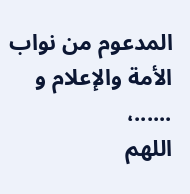المدعوم من نواب الأمة والإعلام و ......،
اللهم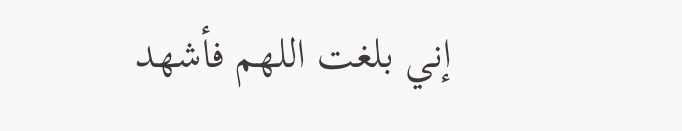إني بلغت اللهم فأشهد